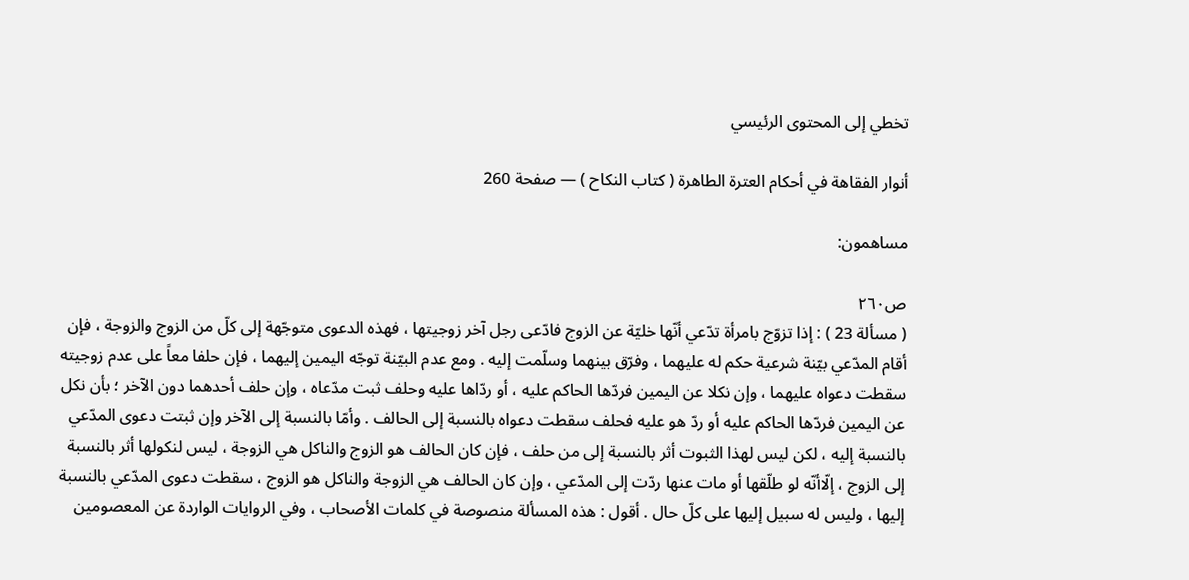تخطي إلى المحتوى الرئيسي

أنوار الفقاهة في أحكام العترة الطاهرة ( كتاب النكاح ) — صفحة 260

مساهمون:

ص٢٦٠
( مسألة 23 ) : إذا تزوّج بامرأة تدّعي أنّها خليّة عن الزوج فادّعى رجل آخر زوجيتها ، فهذه الدعوى متوجّهة إلى كلّ من الزوج والزوجة ، فإن أقام المدّعي بيّنة شرعية حكم له عليهما ، وفرّق بينهما وسلّمت إليه . ومع عدم البيّنة توجّه اليمين إليهما ، فإن حلفا معاً على عدم زوجيته سقطت دعواه عليهما ، وإن نكلا عن اليمين فردّها الحاكم عليه ، أو ردّاها عليه وحلف ثبت مدّعاه ، وإن حلف أحدهما دون الآخر ؛ بأن نكل عن اليمين فردّها الحاكم عليه أو ردّ هو عليه فحلف سقطت دعواه بالنسبة إلى الحالف . وأمّا بالنسبة إلى الآخر وإن ثبتت دعوى المدّعي بالنسبة إليه ، لكن ليس لهذا الثبوت أثر بالنسبة إلى من حلف ، فإن كان الحالف هو الزوج والناكل هي الزوجة ، ليس لنكولها أثر بالنسبة إلى الزوج ، إلّاأنّه لو طلّقها أو مات عنها ردّت إلى المدّعي ، وإن كان الحالف هي الزوجة والناكل هو الزوج ، سقطت دعوى المدّعي بالنسبة إليها ، وليس له سبيل إليها على كلّ حال . أقول : هذه المسألة منصوصة في كلمات الأصحاب ، وفي الروايات الواردة عن المعصومين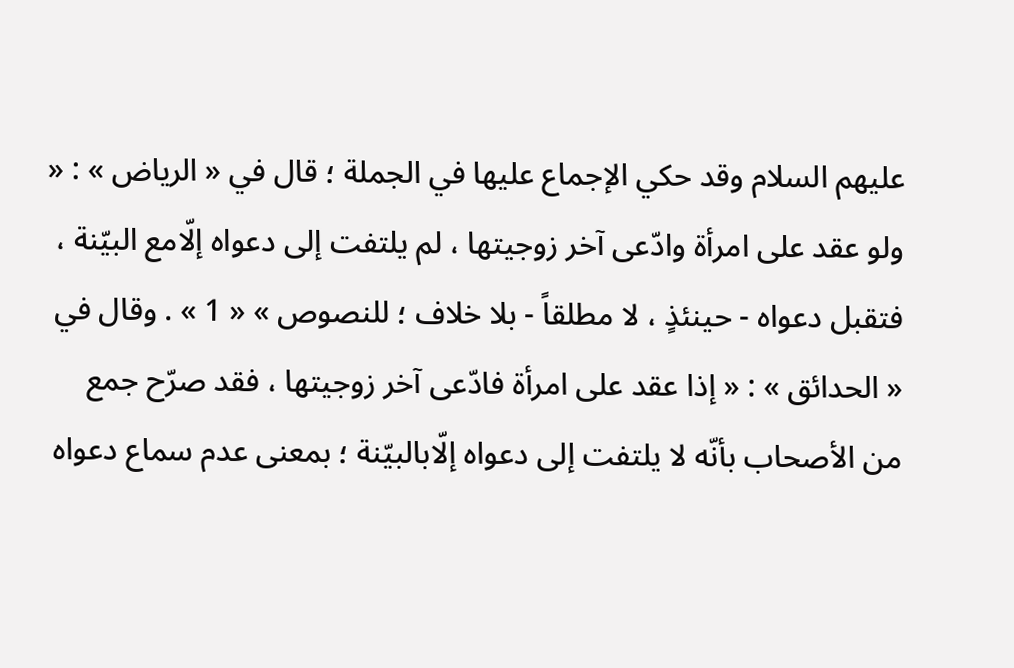عليهم السلام وقد حكي الإجماع عليها في الجملة ؛ قال في « الرياض » : « ولو عقد على امرأة وادّعى آخر زوجيتها ، لم يلتفت إلى دعواه إلّامع البيّنة ، فتقبل دعواه - حينئذٍ ، لا مطلقاً - بلا خلاف ؛ للنصوص » « 1 » . وقال في « الحدائق » : « إذا عقد على امرأة فادّعى آخر زوجيتها ، فقد صرّح جمع من الأصحاب بأنّه لا يلتفت إلى دعواه إلّابالبيّنة ؛ بمعنى عدم سماع دعواه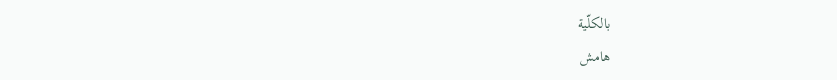بالكلّية
هامش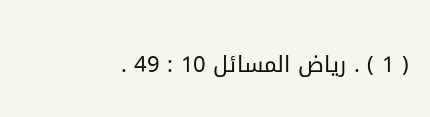( 1 ) . رياض المسائل 10 : 49 .